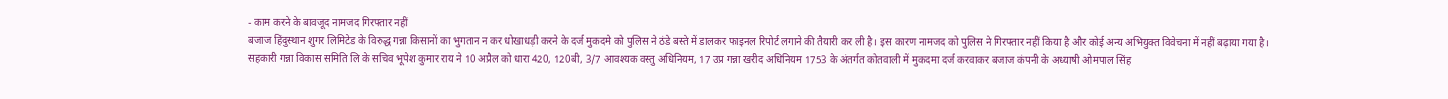- काम करने के बावजूद नामजद गिरफ्तार नहीं
बजाज हिंदुस्थान शुगर लिमिटेड के विरुद्ध गन्ना किसानों का भुगतान न कर धोखाधड़ी करने के दर्ज मुकदमे को पुलिस ने ठंडे बस्ते में डालकर फाइनल रिपोर्ट लगाने की तैयारी कर ली है। इस कारण नामजद को पुलिस ने गिरफ्तार नहीं किया है और कोई अन्य अभियुक्त विवेचना में नहीं बढ़ाया गया है।
सहकारी गन्ना विकास समिति लि के सचिव भूपेश कुमार राय ने 10 अप्रैल को धारा 420, 120बी, 3/7 आवश्यक वस्तु अधिनियम, 17 उप्र गन्ना खरीद अधिनियम 1753 के अंतर्गत कोतवाली में मुकदमा दर्ज करवाकर बजाज कंपनी के अध्याषी ओमपाल सिंह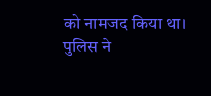को नामजद किया था। पुलिस ने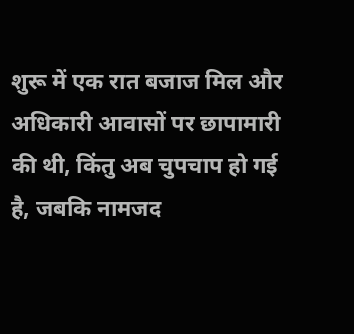शुरू में एक रात बजाज मिल और अधिकारी आवासों पर छापामारी की थी, किंतु अब चुपचाप हो गई है, जबकि नामजद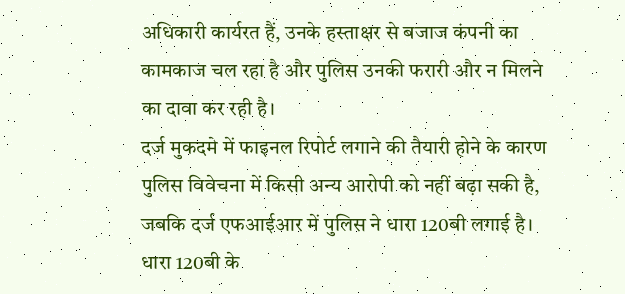अधिकारी कार्यरत हैं, उनके हस्ताक्षर से बजाज कंपनी का कामकाज चल रहा है और पुलिस उनकी फरारी और न मिलने का दावा कर रही है।
दर्ज मुकदमे में फाइनल रिपोर्ट लगाने की तैयारी होने के कारण पुलिस विवेचना में किसी अन्य आरोपी को नहीं बढ़ा सकी है, जबकि दर्ज एफआईआर में पुलिस ने धारा 120बी लगाई है। धारा 120बी के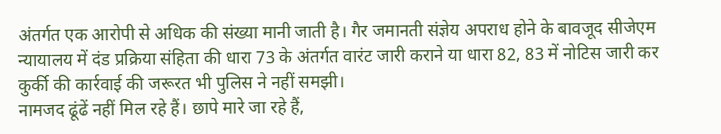अंतर्गत एक आरोपी से अधिक की संख्या मानी जाती है। गैर जमानती संज्ञेय अपराध होने के बावजूद सीजेएम न्यायालय में दंड प्रक्रिया संहिता की धारा 73 के अंतर्गत वारंट जारी कराने या धारा 82, 83 में नोटिस जारी कर कुर्की की कार्रवाई की जरूरत भी पुलिस ने नहीं समझी।
नामजद ढूंढें नहीं मिल रहे हैं। छापे मारे जा रहे हैं,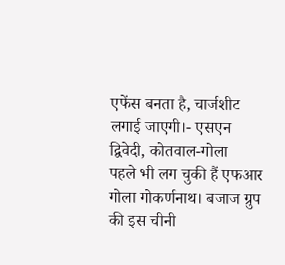एफेंस बनता है, चार्जशीट लगाई जाएगी।- एसएन द्विवेदी, कोतवाल-गोला
पहले भी लग चुकी हैं एफआर
गोला गोकर्णनाथ। बजाज ग्रुप की इस चीनी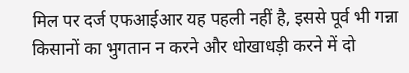मिल पर दर्ज एफआईआर यह पहली नहीं है, इससे पूर्व भी गन्ना किसानों का भुगतान न करने और धोखाधड़ी करने में दो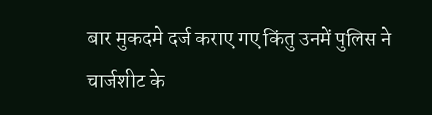बार मुकदमे दर्ज कराए गए किंतु उनमें पुलिस ने चार्जशीट के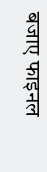बजाए फाइनल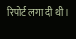रिपोर्ट लगा दी थी।